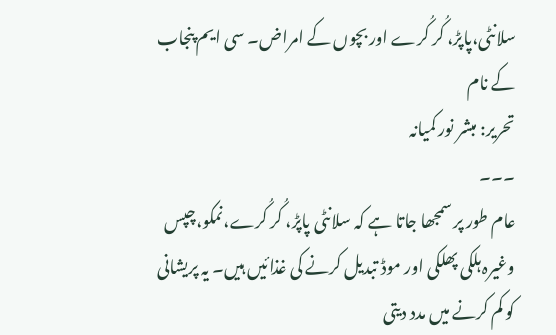سلانٹی،پاپڑ، کُر کُرے اور بچوں کے امراض۔ سی ایم پنجاب کے نام
تحریر: مبشر نور کمیانہ
۔۔۔
عام طور پر سمجھا جاتا ہے کہ سلانٹی پاپڑ، کُر کُرے،نمکو،چپس وغیرہ ہلکی پھلکی اور موڈ تبدیل کرنے کی غذائیں ہیں۔ یہ پریشانی کو کم کرنے میں مدد دیتی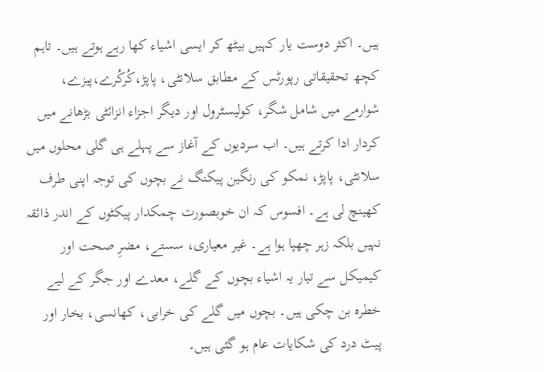ہیں۔ اکثر دوست یار کہیں بیٹھ کر ایسی اشیاء کھا رہے ہوتے ہیں۔ تاہم کچھ تحقیقاتی رپورٹس کے مطابق سلانٹی، پاپڑ،کُرکُرے،پیزے، شوارمے میں شامل شگر، کولیسٹرول اور دیگر اجزاء انزائٹی بڑھانے میں کردار ادا کرتے ہیں۔ اب سردیوں کے آغاز سے پہلے ہی گلی محلوں میں سلانٹی، پاپڑ، نمکو کی رنگین پیکنگ نے بچوں کی توجہ اپنی طرف کھینچ لی ہے۔ افسوس کہ ان خوبصورت چمکدار پیکٹوں کے اندر ذائقہ نہیں بلکہ زہر چھپا ہوا ہے۔ غیر معیاری، سستے، مضرِ صحت اور کیمیکل سے تیار یہ اشیاء بچوں کے گلے، معدے اور جگر کے لیے خطرہ بن چکی ہیں۔ بچوں میں گلے کی خرابی، کھانسی، بخار اور پیٹ درد کی شکایات عام ہو گئی ہیں۔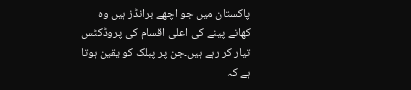پاکستان میں جو اچھے برانڈز ہیں وہ کھانے پینے کی اعلی اقسام کی پروڈکٹس تیار کر رہے ہیں۔جن پر پبلک کو یقین ہوتا ہے کہ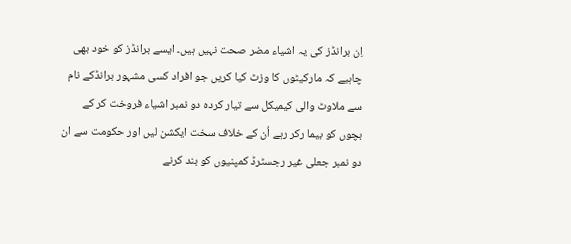اِن برانڈز کی یہ اشیاء مضر صحت نہیں ہیں۔ ایسے برانڈز کو خود بھی چاہیے کہ مارکیٹوں کا وزٹ کیا کریں جو افراد کسی مشہور برانڈکے نام سے ملاوٹ والی کیمیکل سے تیار کردہ دو نمبر اشیاء فروخت کر کے بچوں کو بیما رکر رہے اُن کے خلاف سخت ایکشن لیں اور حکومت سے ان دو نمبر جعلی غیر رجسٹرڈ کمپنیوں کو بند کرنے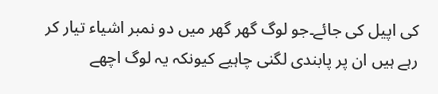کی اپیل کی جائے۔جو لوگ گھر گھر میں دو نمبر اشیاء تیار کر رہے ہیں ان پر پابندی لگنی چاہیے کیونکہ یہ لوگ اچھے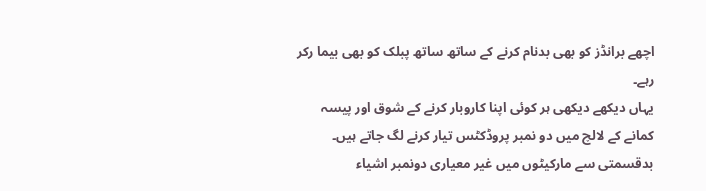اچھے برانڈز کو بھی بدنام کرنے کے ساتھ ساتھ پبلک کو بھی بیما رکر رہے۔
یہاں دیکھے دیکھی ہر کوئی اپنا کاروبار کرنے کے شوق اور پیسہ کمانے کے لالچ میں دو نمبر پروڈکٹس تیار کرنے لگ جاتے ہیں۔ بدقسمتی سے مارکیٹوں میں غیر معیاری دونمبر اشیاء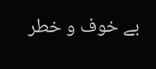بے خوف و خطر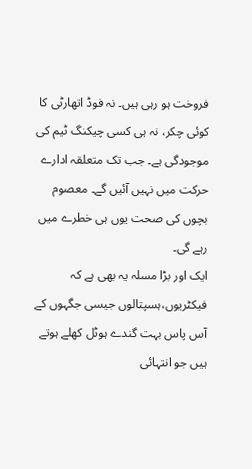فروخت ہو رہی ہیں۔ نہ فوڈ اتھارٹی کا کوئی چکر، نہ ہی کسی چیکنگ ٹیم کی موجودگی ہے۔ جب تک متعلقہ ادارے حرکت میں نہیں آئیں گے۔ معصوم بچوں کی صحت یوں ہی خطرے میں رہے گی۔
ایک اور بڑا مسلہ یہ بھی ہے کہ فیکٹریوں،ہسپتالوں جیسی جگہوں کے آس پاس بہت گندے ہوٹل کھلے ہوتے ہیں جو انتہائی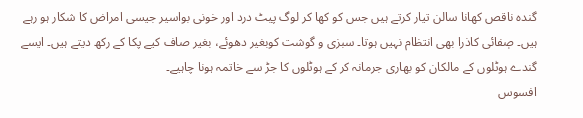گندہ ناقص کھانا سالن تیار کرتے ہیں جس کو کھا کر لوگ پیٹ درد اور خونی بواسیر جیسی امراض کا شکار ہو رہے ہیں۔ صٖفائی کاذرا بھی انتظام نہیں ہوتا۔ سبزی و گوشت کوبغیر دھوئے، بغیر صاف کیے پکا کے رکھ دیتے ہیں۔ ایسے گندے ہوٹلوں کے مالکان کو بھاری جرمانہ کر کے ہوٹلوں کا جڑ سے خاتمہ ہونا چاہیے۔
افسوس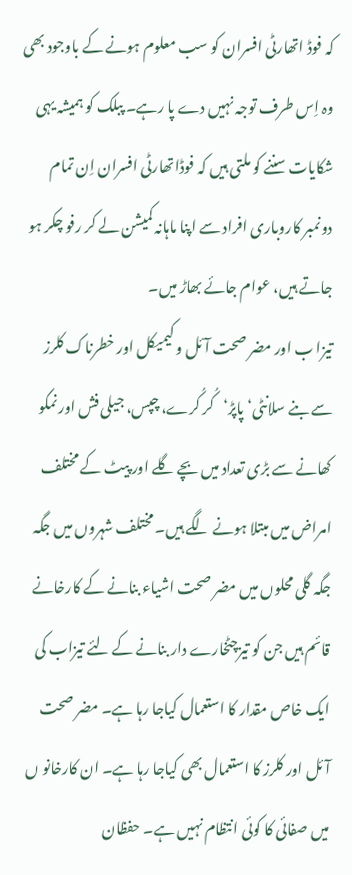کہ فوڈ اتھارٹی افسران کو سب معلوم ہونے کے باوجود بھی وہ اِس طرف توجہ نہیں دے پا رہے۔ پبلک کو ہمیشہ یہی شکایات سننے کو ملتی ہیں کہ فوڈاتھارٹی افسران اِن تمام دونمبر کاروباری افراد سے اپنا ماہانہ کمیشن لے کر رفو چکر ہو جاتے ہیں، عوام جائے بھاڑ میں۔
تیزا ب اور مضر صحت آئل و کیمیکل اور خطرناک کلرز سے بنے سلانٹی‘ پاپڑ‘کُر کُرے، چپس، جیلی فش اور نمکو کھانے سے بڑی تعداد میں بچے گلے اور پیٹ کے مختلف امراض میں مبتلا ہونے لگے ہیں۔ مختلف شہروں میں جگہ جگہ گلی محلوں میں مضر صحت اشیاء بنانے کے کارخانے قائم ہیں جن کو تیزچٹخارے دار بنانے کے لئے تیزاب کی ایک خاص مقدار کا استعمال کیاجا رہا ہے۔ مضر صحت آئل اور کلرز کا استعمال بھی کیاجا رہا ہے۔ ان کارخانو ں میں صفائی کا کوئی انتظام نہیں ہے۔ حفظان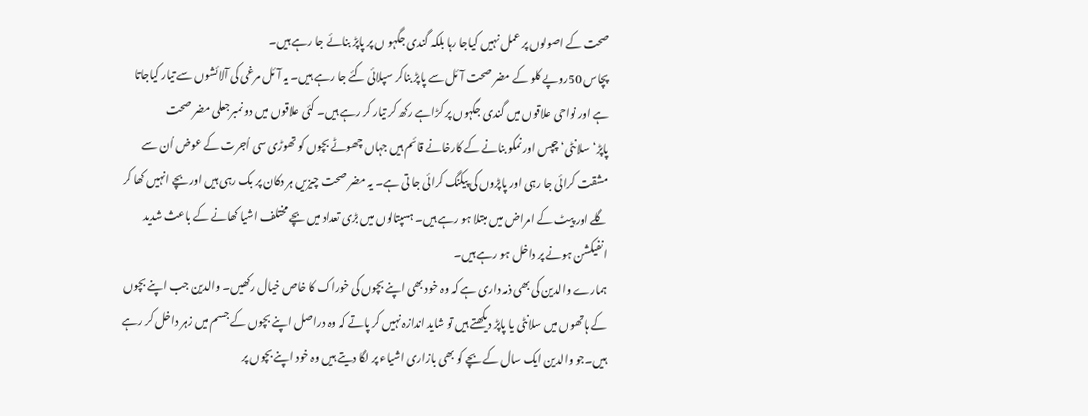صحت کے اصولوں پر عمل نہیں کیاجا رہا بلکہ گندی جگہو ں پر پاپڑ بنائے جا رہے ہیں۔
پچاس 50روپے کلو کے مضر صحت آئل سے پاپڑ بناکر سپلائی کئے جا رہے ہیں۔ یہ آئل مرغی کی آلائشوں سے تیار کیاجاتا ہے اور نواحی علاقوں میں گندی جگہوں پر کڑاہے رکھ کر تیار کر رہے ہیں۔ کئی علاقوں میں دو نمبرجعلی مضر صحت پاپڑ‘سلانٹی‘ چپس اور نمکو بنانے کے کارخانے قائم ہیں جہاں چھوٹے بچوں کو تھوڑی سی اُجرت کے عوض اُن سے مشقت کرائی جا رہی اور پاپڑوں کی پیکنگ کرائی جا تی ہے۔ یہ مضر صحت چیزیں ہر دکان پر بک رہی ہیں اور بچے انہیں کھا کر گلے اور پیٹ کے امراض میں مبتلا ہو رہے ہیں۔ ہسپتالوں میں بڑی تعداد میں بچے مختلف اشیا کھانے کے باعث شدید انفیکشن ہونے پر داخل ہو رہے ہیں۔
ہمارے والدین کی بھی ذمہ داری ہے کہ وہ خود بھی اپنے بچوں کی خوراک کا خاص خیال رکھیں۔ والدین جب اپنے بچوں کے ہاتھوں میں سلانٹی یا پاپڑ دیکھتے ہیں تو شاید اندازہ نہیں کر پاتے کہ وہ دراصل اپنے بچوں کے جسم میں زہر داخل کر رہے ہیں۔جو والدین ایک سال کے بچے کو بھی بازاری اشیاء پر لگا دیتے ہیں وہ خود اپنے بچوں پر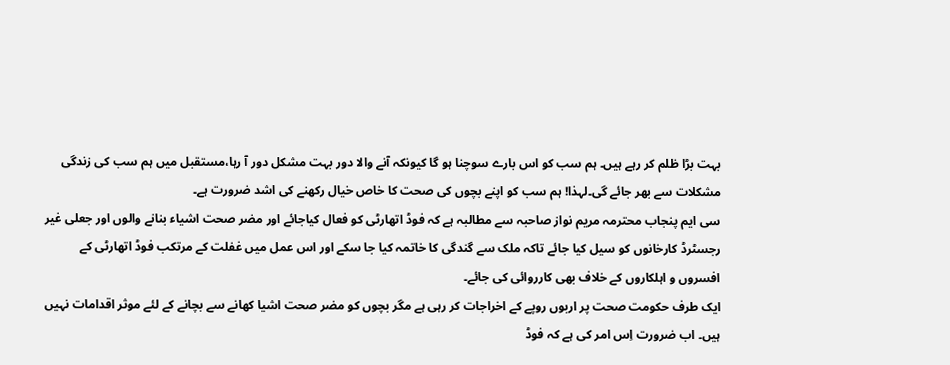بہت بڑا ظلم کر رہے ہیں۔ ہم سب کو اس بارے سوچنا ہو گا کیونکہ آنے والا دور بہت مشکل دور آ رہا،مستقبل میں ہم سب کی زندگی مشکلات سے بھر جائے گی۔لہذا! ہم سب کو اپنے بچوں کی صحت کا خاص خیال رکھنے کی اشد ضرورت ہے۔
سی ایم پنجاب محترمہ مریم نواز صاحبہ سے مطالبہ ہے کہ فوڈ اتھارٹی کو فعال کیاجائے اور مضر صحت اشیاء بنانے والوں اور جعلی غیر رجسٹرڈ کارخانوں کو سیل کیا جائے تاکہ ملک سے گندگی کا خاتمہ کیا جا سکے اور اس عمل میں غفلت کے مرتکب فوڈ اتھارٹی کے افسروں و اہلکاروں کے خلاف بھی کارروائی کی جائے۔
ایک طرف حکومت صحت پر اربوں روپے کے اخراجات کر رہی ہے مگر بچوں کو مضر صحت اشیا کھانے سے بچانے کے لئے موثر اقدامات نہیں ہیں۔ اب ضرورت اِس امر کی ہے کہ فوڈ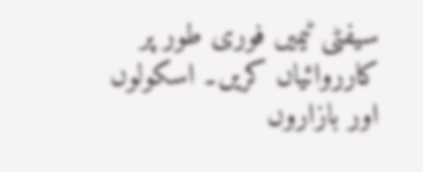سیفٹی ٹیمیں فوری طور پر کارروائیاں کریں۔ اسکولوں اور بازاروں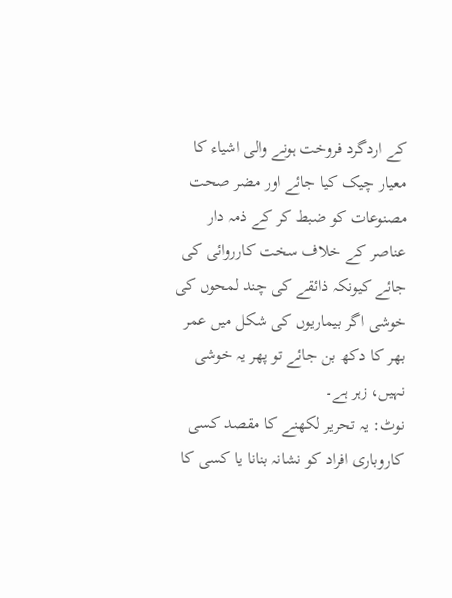کے اردگرد فروخت ہونے والی اشیاء کا معیار چیک کیا جائے اور مضر صحت مصنوعات کو ضبط کر کے ذمہ دار عناصر کے خلاف سخت کارروائی کی جائے کیونکہ ذائقے کی چند لمحوں کی خوشی اگر بیماریوں کی شکل میں عمر بھر کا دکھ بن جائے تو پھر یہ خوشی نہیں، زہر ہے۔
نوٹ: یہ تحریر لکھنے کا مقصد کسی کاروباری افراد کو نشانہ بنانا یا کسی کا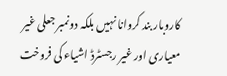کاروبار بند کروانا نہیں بلکہ دونمبر جعلی غیر معیاری اور غیر رجسٹرڈ اشیاء کی فروخت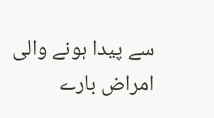سے پیدا ہونے والی امراض بارے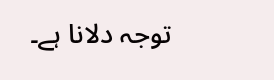توجہ دلانا ہے۔